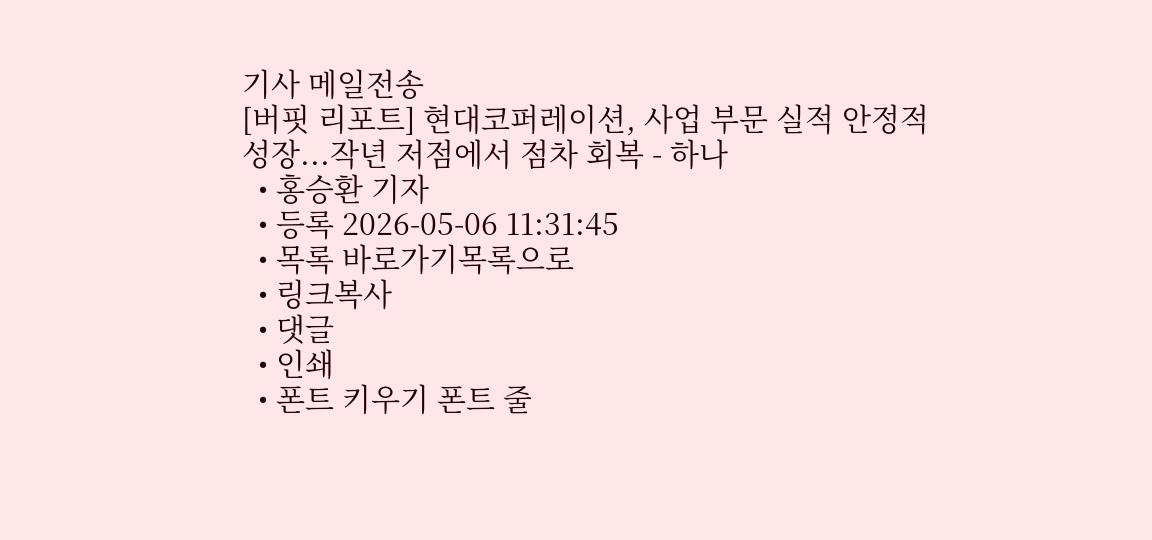기사 메일전송
[버핏 리포트] 현대코퍼레이션, 사업 부문 실적 안정적 성장...작년 저점에서 점차 회복 - 하나
  • 홍승환 기자
  • 등록 2026-05-06 11:31:45
  • 목록 바로가기목록으로
  • 링크복사
  • 댓글
  • 인쇄
  • 폰트 키우기 폰트 줄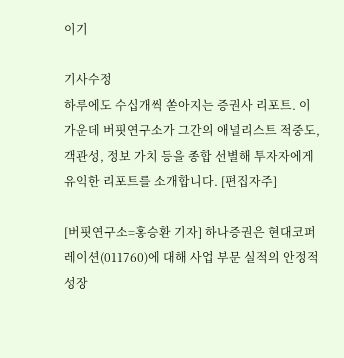이기

기사수정
하루에도 수십개씩 쏟아지는 증권사 리포트. 이 가운데 버핏연구소가 그간의 애널리스트 적중도, 객관성, 정보 가치 등을 종합 선별해 투자자에게 유익한 리포트를 소개합니다. [편집자주]

[버핏연구소=홍승환 기자] 하나증권은 현대코퍼레이션(011760)에 대해 사업 부문 실적의 안정적 성장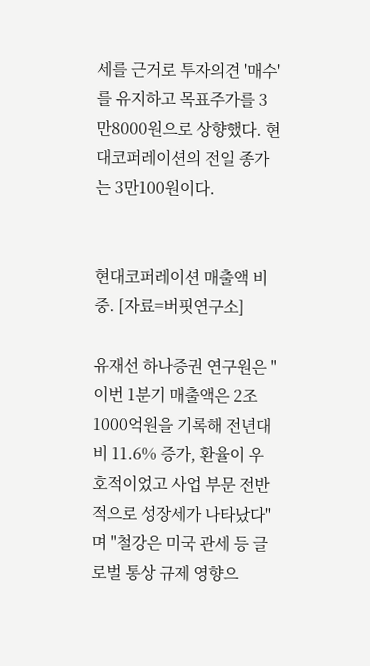세를 근거로 투자의견 '매수'를 유지하고 목표주가를 3만8000원으로 상향했다. 현대코퍼레이션의 전일 종가는 3만100원이다.


현대코퍼레이션 매출액 비중. [자료=버핏연구소]

유재선 하나증권 연구원은 "이번 1분기 매출액은 2조1000억원을 기록해 전년대비 11.6% 증가, 환율이 우호적이었고 사업 부문 전반적으로 성장세가 나타났다"며 "철강은 미국 관세 등 글로벌 통상 규제 영향으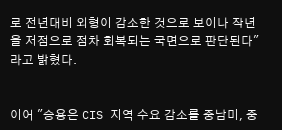로 전년대비 외형이 감소한 것으로 보이나 작년을 저점으로 점차 회복되는 국면으로 판단된다"라고 밝혔다.


이어 "승용은 CIS 지역 수요 감소를 중남미, 중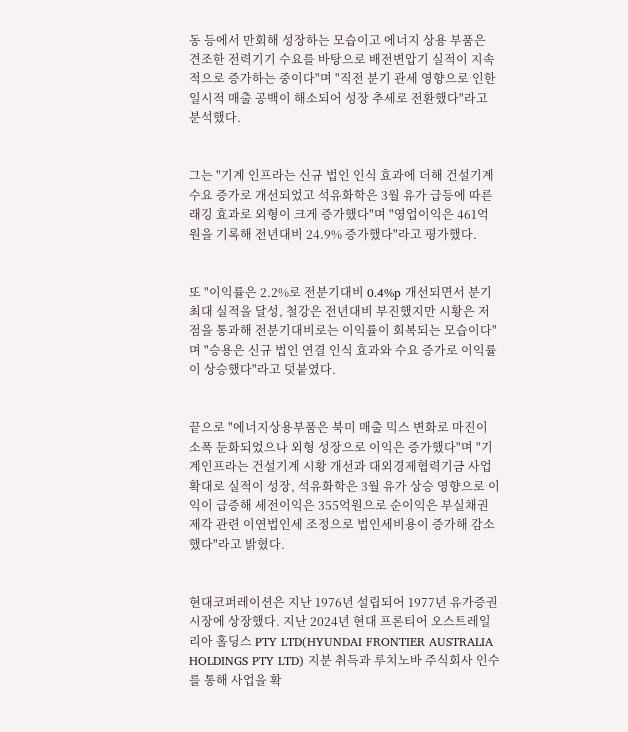동 등에서 만회해 성장하는 모습이고 에너지 상용 부품은 견조한 전력기기 수요를 바탕으로 배전변압기 실적이 지속적으로 증가하는 중이다"며 "직전 분기 관세 영향으로 인한 일시적 매출 공백이 해소되어 성장 추세로 전환했다"라고 분석했다.


그는 "기계 인프라는 신규 법인 인식 효과에 더해 건설기계 수요 증가로 개선되었고 석유화학은 3월 유가 급등에 따른 래깅 효과로 외형이 크게 증가했다"며 "영업이익은 461억원을 기록해 전년대비 24.9% 증가했다"라고 평가했다.


또 "이익률은 2.2%로 전분기대비 0.4%p 개선되면서 분기 최대 실적을 달성, 철강은 전년대비 부진했지만 시황은 저점을 통과해 전분기대비로는 이익률이 회복되는 모습이다"며 "승용은 신규 법인 연결 인식 효과와 수요 증가로 이익률이 상승했다"라고 덧붙였다.


끝으로 "에너지상용부품은 북미 매출 믹스 변화로 마진이 소폭 둔화되었으나 외형 성장으로 이익은 증가했다"며 "기계인프라는 건설기계 시황 개선과 대외경제협력기금 사업 확대로 실적이 성장, 석유화학은 3월 유가 상승 영향으로 이익이 급증해 세전이익은 355억원으로 순이익은 부실채권 제각 관련 이연법인세 조정으로 법인세비용이 증가해 감소했다"라고 밝혔다.


현대코퍼레이션은 지난 1976년 설립되어 1977년 유가증권시장에 상장했다. 지난 2024년 현대 프론티어 오스트레일리아 홀딩스 PTY LTD(HYUNDAI FRONTIER AUSTRALIA HOLDINGS PTY LTD) 지분 취득과 루치노바 주식회사 인수를 통해 사업을 확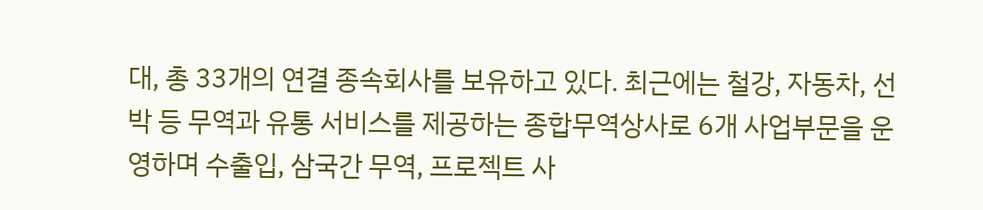대, 총 33개의 연결 종속회사를 보유하고 있다. 최근에는 철강, 자동차, 선박 등 무역과 유통 서비스를 제공하는 종합무역상사로 6개 사업부문을 운영하며 수출입, 삼국간 무역, 프로젝트 사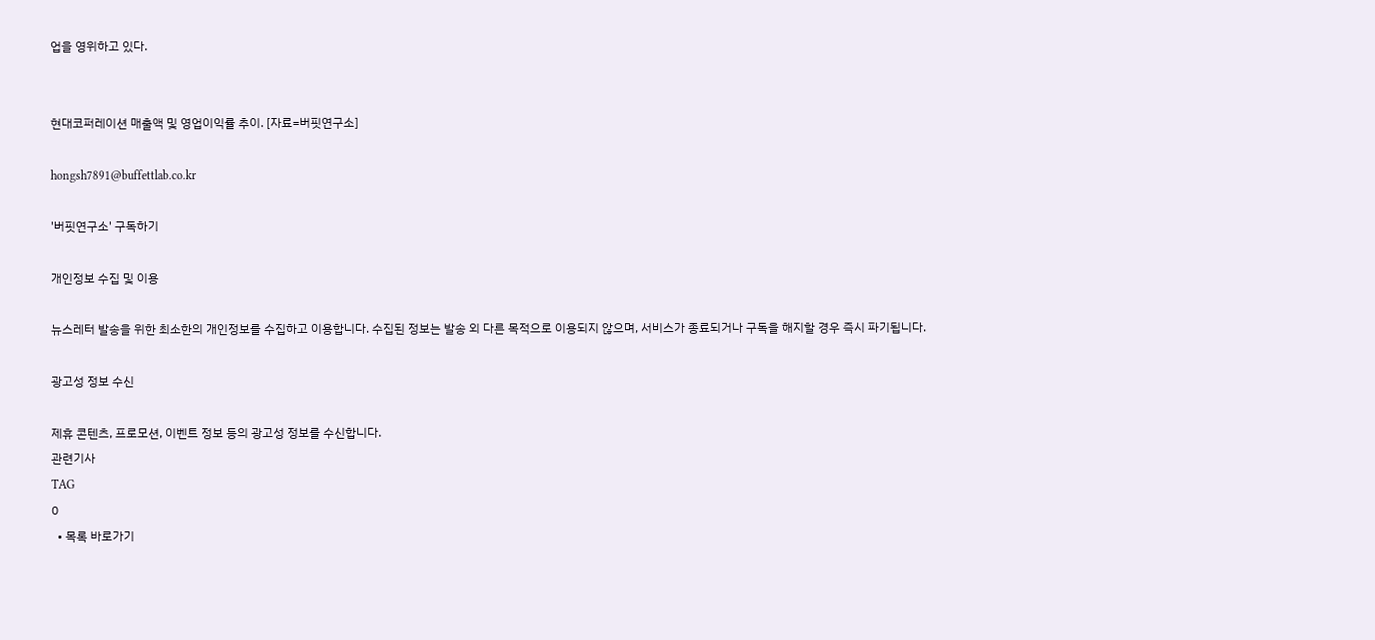업을 영위하고 있다.


현대코퍼레이션 매출액 및 영업이익률 추이. [자료=버핏연구소]

hongsh7891@buffettlab.co.kr

'버핏연구소' 구독하기

개인정보 수집 및 이용

뉴스레터 발송을 위한 최소한의 개인정보를 수집하고 이용합니다. 수집된 정보는 발송 외 다른 목적으로 이용되지 않으며, 서비스가 종료되거나 구독을 해지할 경우 즉시 파기됩니다.

광고성 정보 수신

제휴 콘텐츠, 프로모션, 이벤트 정보 등의 광고성 정보를 수신합니다.
관련기사
TAG
0
  • 목록 바로가기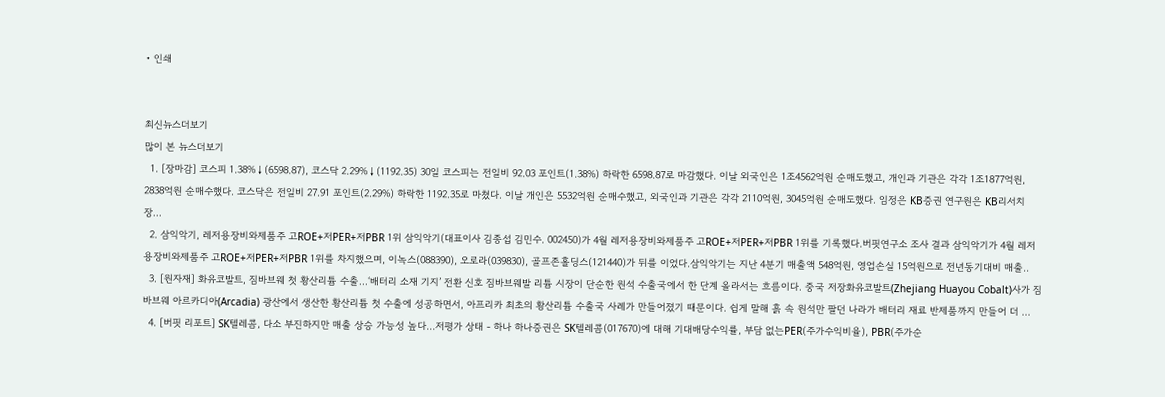• 인쇄


최신뉴스더보기
많이 본 뉴스더보기
  1. [장마감] 코스피 1.38%↓(6598.87), 코스닥 2.29%↓(1192.35) 30일 코스피는 전일비 92.03 포인트(1.38%) 하락한 6598.87로 마감했다. 이날 외국인은 1조4562억원 순매도했고, 개인과 기관은 각각 1조1877억원, 2838억원 순매수했다. 코스닥은 전일비 27.91 포인트(2.29%) 하락한 1192.35로 마쳤다. 이날 개인은 5532억원 순매수했고, 외국인과 기관은 각각 2110억원, 3045억원 순매도했다. 임정은 KB증권 연구원은 KB리서치 장...
  2. 삼익악기, 레저용장비와제품주 고ROE+저PER+저PBR 1위 삼익악기(대표이사 김종섭 김민수. 002450)가 4월 레저용장비와제품주 고ROE+저PER+저PBR 1위를 기록했다.버핏연구소 조사 결과 삼익악기가 4월 레저용장비와제품주 고ROE+저PER+저PBR 1위를 차지했으며, 이녹스(088390), 오로라(039830), 골프존홀딩스(121440)가 뒤를 이었다.삼익악기는 지난 4분기 매출액 548억원, 영업손실 15억원으로 전년동기대비 매출..
  3. [원자재] 화유코발트, 짐바브웨 첫 황산리튬 수출…‘배터리 소재 기지’ 전환 신호 짐바브웨발 리튬 시장이 단순한 원석 수출국에서 한 단계 올라서는 흐름이다. 중국 저장화유코발트(Zhejiang Huayou Cobalt)사가 짐바브웨 아르카디아(Arcadia) 광산에서 생산한 황산리튬 첫 수출에 성공하면서, 아프리카 최초의 황산리튬 수출국 사례가 만들어졌기 때문이다. 쉽게 말해 흙 속 원석만 팔던 나라가 배터리 재료 반제품까지 만들어 더 ...
  4. [버핏 리포트] SK텔레콤, 다소 부진하지만 매출 상승 가능성 높다...저평가 상태 - 하나 하나증권은 SK텔레콤(017670)에 대해 기대배당수익률, 부담 없는PER(주가수익비율), PBR(주가순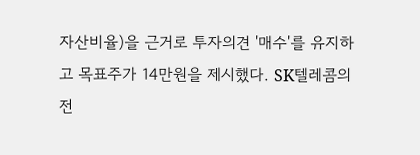자산비율)을 근거로 투자의견 '매수'를 유지하고 목표주가 14만원을 제시했다. SK텔레콤의 전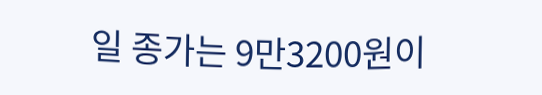일 종가는 9만3200원이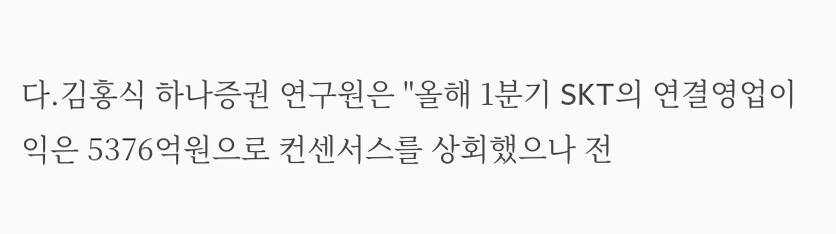다.김홍식 하나증권 연구원은 "올해 1분기 SKT의 연결영업이익은 5376억원으로 컨센서스를 상회했으나 전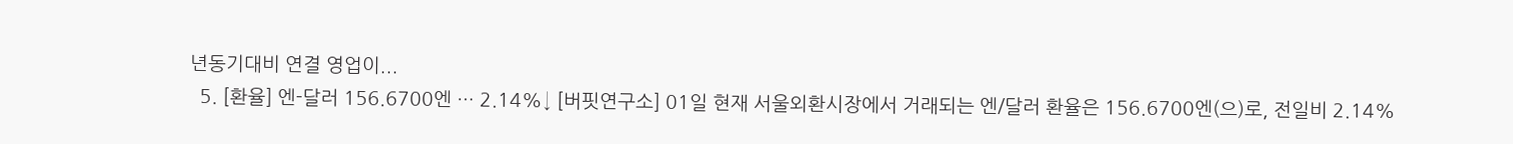년동기대비 연결 영업이...
  5. [환율] 엔-달러 156.6700엔 … 2.14%↓ [버핏연구소] 01일 현재 서울외환시장에서 거래되는 엔/달러 환율은 156.6700엔(으)로, 전일비 2.14%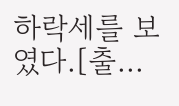하락세를 보였다.[출...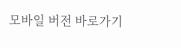모바일 버전 바로가기